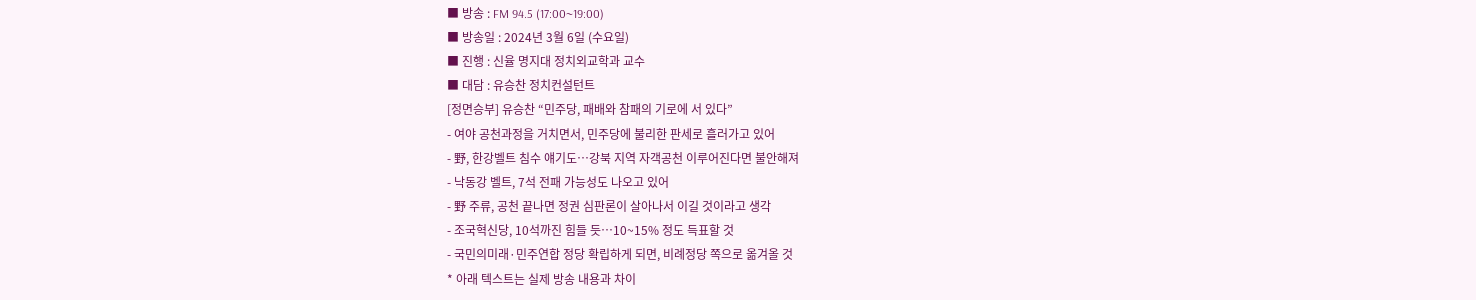■ 방송 : FM 94.5 (17:00~19:00)
■ 방송일 : 2024년 3월 6일 (수요일)
■ 진행 : 신율 명지대 정치외교학과 교수
■ 대담 : 유승찬 정치컨설턴트
[정면승부] 유승찬 “민주당, 패배와 참패의 기로에 서 있다”
- 여야 공천과정을 거치면서, 민주당에 불리한 판세로 흘러가고 있어
- 野, 한강벨트 침수 얘기도…강북 지역 자객공천 이루어진다면 불안해져
- 낙동강 벨트, 7석 전패 가능성도 나오고 있어
- 野 주류, 공천 끝나면 정권 심판론이 살아나서 이길 것이라고 생각
- 조국혁신당, 10석까진 힘들 듯…10~15% 정도 득표할 것
- 국민의미래·민주연합 정당 확립하게 되면, 비례정당 쪽으로 옮겨올 것
* 아래 텍스트는 실제 방송 내용과 차이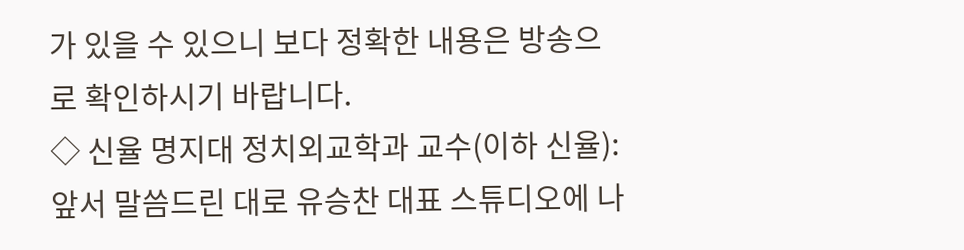가 있을 수 있으니 보다 정확한 내용은 방송으로 확인하시기 바랍니다.
◇ 신율 명지대 정치외교학과 교수(이하 신율): 앞서 말씀드린 대로 유승찬 대표 스튜디오에 나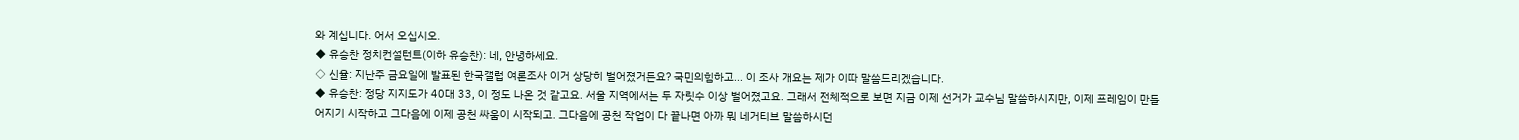와 계십니다. 어서 오십시오.
◆ 유승찬 정치컨설턴트(이하 유승찬): 네, 안녕하세요.
◇ 신율: 지난주 금요일에 발표된 한국갤럽 여론조사 이거 상당히 벌어졌거든요? 국민의힘하고... 이 조사 개요는 제가 이따 말씀드리겠습니다.
◆ 유승찬: 정당 지지도가 40대 33, 이 정도 나온 것 같고요. 서울 지역에서는 두 자릿수 이상 벌어졌고요. 그래서 전체적으로 보면 지금 이제 선거가 교수님 말씀하시지만, 이제 프레임이 만들어지기 시작하고 그다음에 이제 공천 싸움이 시작되고. 그다음에 공천 작업이 다 끝나면 아까 뭐 네거티브 말씀하시던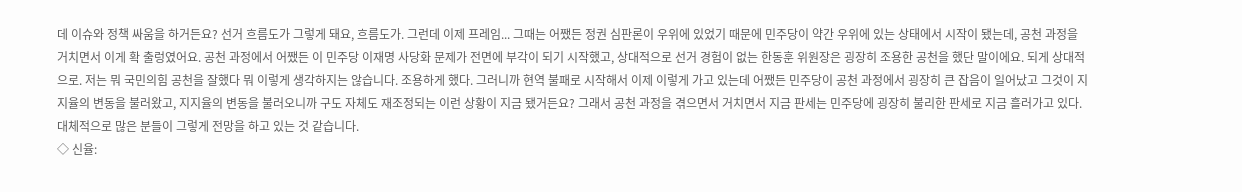데 이슈와 정책 싸움을 하거든요? 선거 흐름도가 그렇게 돼요, 흐름도가. 그런데 이제 프레임... 그때는 어쨌든 정권 심판론이 우위에 있었기 때문에 민주당이 약간 우위에 있는 상태에서 시작이 됐는데, 공천 과정을 거치면서 이게 확 출렁였어요. 공천 과정에서 어쨌든 이 민주당 이재명 사당화 문제가 전면에 부각이 되기 시작했고, 상대적으로 선거 경험이 없는 한동훈 위원장은 굉장히 조용한 공천을 했단 말이에요. 되게 상대적으로. 저는 뭐 국민의힘 공천을 잘했다 뭐 이렇게 생각하지는 않습니다. 조용하게 했다. 그러니까 현역 불패로 시작해서 이제 이렇게 가고 있는데 어쨌든 민주당이 공천 과정에서 굉장히 큰 잡음이 일어났고 그것이 지지율의 변동을 불러왔고, 지지율의 변동을 불러오니까 구도 자체도 재조정되는 이런 상황이 지금 됐거든요? 그래서 공천 과정을 겪으면서 거치면서 지금 판세는 민주당에 굉장히 불리한 판세로 지금 흘러가고 있다. 대체적으로 많은 분들이 그렇게 전망을 하고 있는 것 같습니다.
◇ 신율: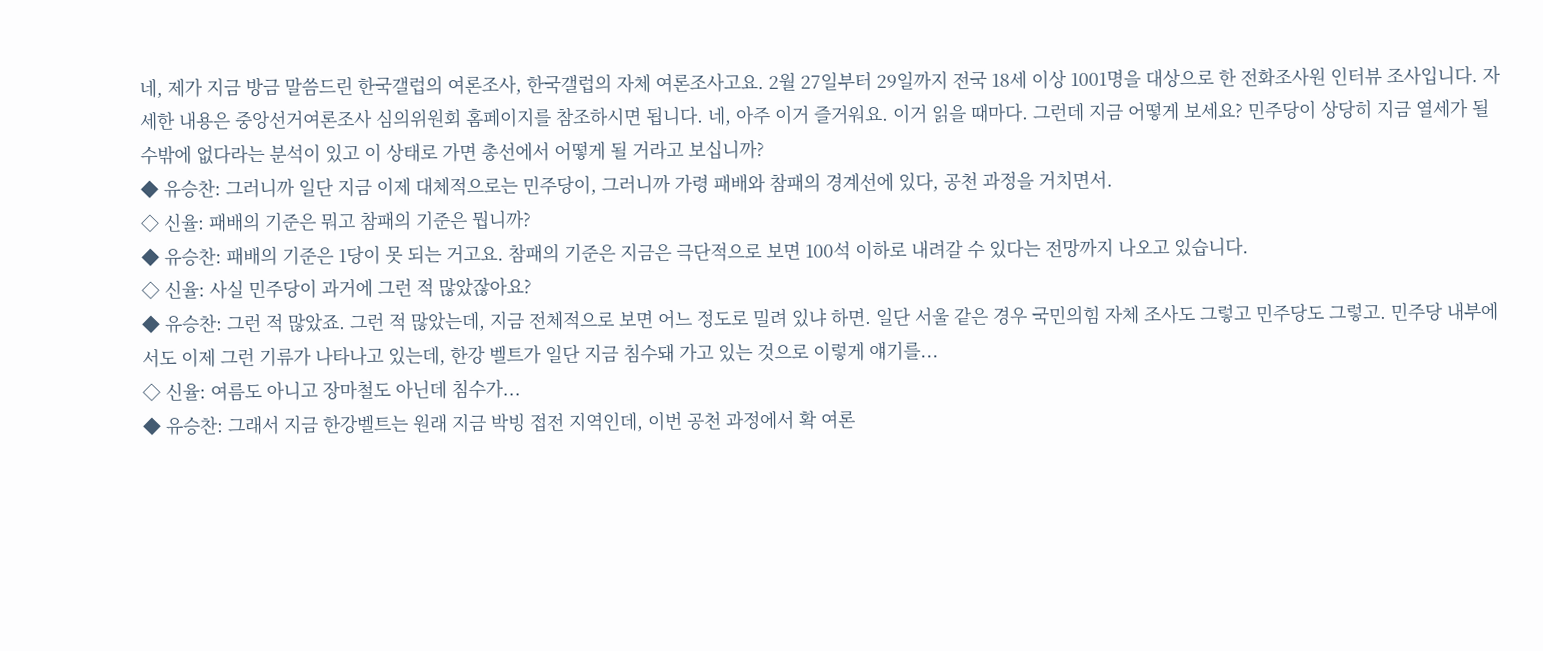네, 제가 지금 방금 말씀드린 한국갤럽의 여론조사, 한국갤럽의 자체 여론조사고요. 2월 27일부터 29일까지 전국 18세 이상 1001명을 대상으로 한 전화조사원 인터뷰 조사입니다. 자세한 내용은 중앙선거여론조사 심의위원회 홈페이지를 참조하시면 됩니다. 네, 아주 이거 즐거워요. 이거 읽을 때마다. 그런데 지금 어떻게 보세요? 민주당이 상당히 지금 열세가 될 수밖에 없다라는 분석이 있고 이 상태로 가면 총선에서 어떻게 될 거라고 보십니까?
◆ 유승찬: 그러니까 일단 지금 이제 대체적으로는 민주당이, 그러니까 가령 패배와 참패의 경계선에 있다, 공천 과정을 거치면서.
◇ 신율: 패배의 기준은 뭐고 참패의 기준은 뭡니까?
◆ 유승찬: 패배의 기준은 1당이 못 되는 거고요. 참패의 기준은 지금은 극단적으로 보면 100석 이하로 내려갈 수 있다는 전망까지 나오고 있습니다.
◇ 신율: 사실 민주당이 과거에 그런 적 많았잖아요?
◆ 유승찬: 그런 적 많았죠. 그런 적 많았는데, 지금 전체적으로 보면 어느 정도로 밀려 있냐 하면. 일단 서울 같은 경우 국민의힘 자체 조사도 그렇고 민주당도 그렇고. 민주당 내부에서도 이제 그런 기류가 나타나고 있는데, 한강 벨트가 일단 지금 침수돼 가고 있는 것으로 이렇게 얘기를...
◇ 신율: 여름도 아니고 장마철도 아닌데 침수가...
◆ 유승찬: 그래서 지금 한강벨트는 원래 지금 박빙 접전 지역인데, 이번 공천 과정에서 확 여론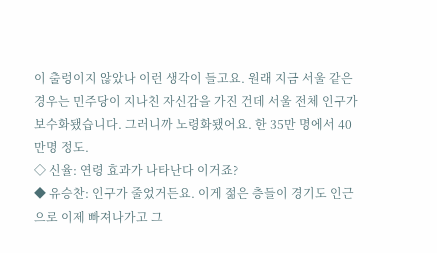이 출렁이지 않았나 이런 생각이 들고요. 원래 지금 서울 같은 경우는 민주당이 지나친 자신감을 가진 건데 서울 전체 인구가 보수화됐습니다. 그러니까 노령화됐어요. 한 35만 명에서 40만명 정도.
◇ 신율: 연령 효과가 나타난다 이거죠?
◆ 유승찬: 인구가 줄었거든요. 이게 젊은 층들이 경기도 인근으로 이제 빠져나가고 그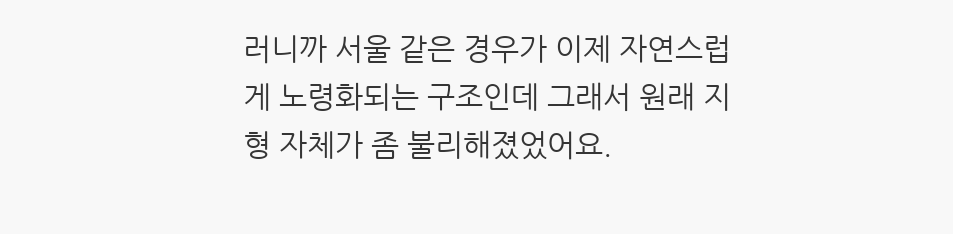러니까 서울 같은 경우가 이제 자연스럽게 노령화되는 구조인데 그래서 원래 지형 자체가 좀 불리해졌었어요.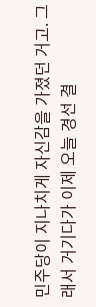민주당이 지나치게 자신감을 가졌던 거고. 그래서 거기다가 이제 오늘 경선 결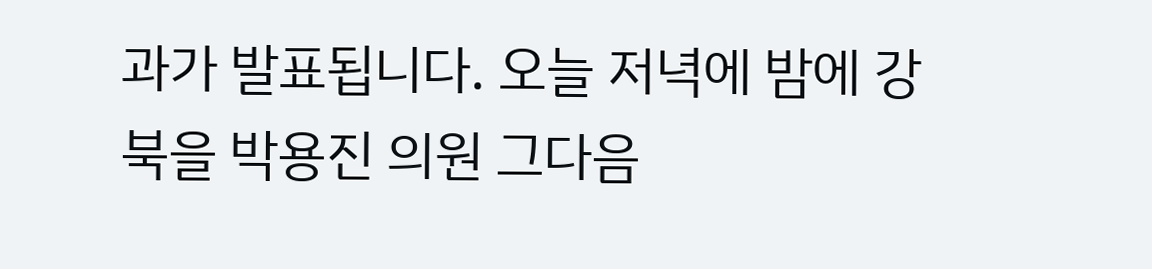과가 발표됩니다. 오늘 저녁에 밤에 강북을 박용진 의원 그다음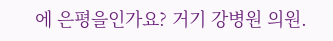에 은평을인가요? 거기 강병원 의원.